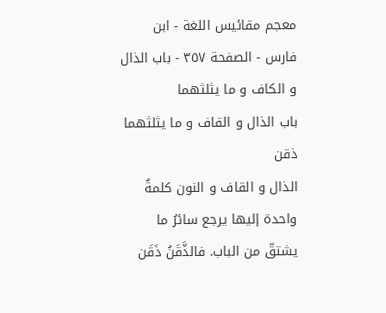معجم مقائيس اللغة - ابن فارس - الصفحة ٣٥٧ - باب الذال و الكاف و ما يثلثهما
باب الذال و القاف و ما يثلثهما
ذقن
الذال و القاف و النون كلمةٌ واحدة إليها يرجع سائرُ ما يشتقّ من الباب. فالذَّقَنُ ذَقَن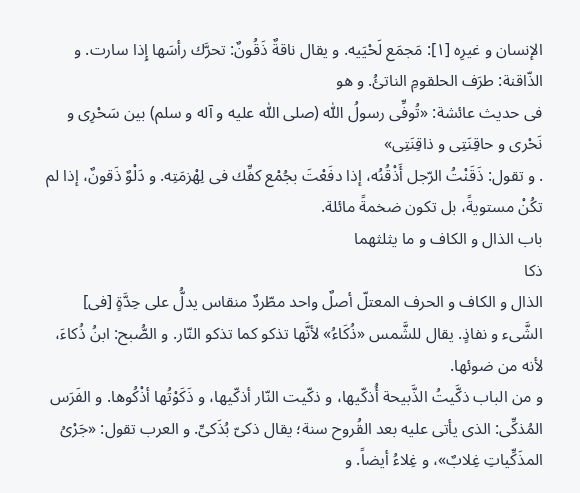الإنسان و غيرِه [١]: مَجمَع لَحْيَيه. و يقال ناقةٌ ذَقُونٌ: تحرَّك رأسَها إِذا سارت. و الذّاقنة: طرَف الحلقومِ الناتئُ. و هو
فى حديث عائشة: «تُوفِّى رسولُ اللّٰه (صلى اللّٰه عليه و آله و سلم) بين سَحْرِى و نَحْرى و حاقِنَتِى و ذاقِنَتِى»
. و تقول: ذَقَنْتُ الرّجل أَذْقُنُه، إذا دفَعْتَ بجُمْع كفِّك فى لِهْزمَتِه. و دَلْوٌ ذَقونٌ، إذا لم تكُنْ مستويةً، بل تكون ضخمةً مائلة.
باب الذال و الكاف و ما يثلثهما
ذكا
الذال و الكاف و الحرف المعتلّ أصلٌ واحد مطّردٌ منقاس يدلُّ على حِدَّةٍ [فى] الشَّىء و نفاذٍ. يقال للشَّمس «ذُكَاءُ» لأنَّها تذكو كما تذكو النّار. و الصُّبح: ابنُ ذُكاءَ، لأنه من ضوئها.
و من الباب ذكَّيتُ الذَّبيحة أُذكّيها، و ذكّيت النّار أذكّيها، و ذَكَوْتُها أذْكُوها. و الفَرَس المُذكِّى: الذى يأتى عليه بعد القُروح سنة؛ يقال ذكىّ بُذَكىِّ. و العرب تقول: «جَرْىُ المذَكِّياتِ غِلابٌ»، و غِلاءُ أيضاً. و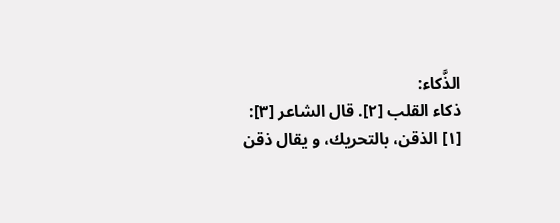الذَّكاء:
ذكاء القلب [٢]. قال الشاعر [٣]:
[١] الذقن، بالتحريك، و يقال ذقن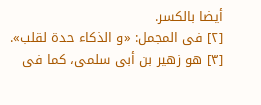أيضا بالكسر.
[٢] فى المجمل: «و الذكاء حدة لقلب».
[٣] هو زهير بن أبى سلمى، كما فى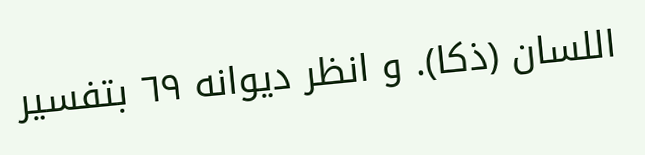اللسان (ذكا). و انظر ديوانه ٦٩ بتفسير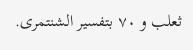ثعلب و ٧٠ بتفسير الشنتمرى.